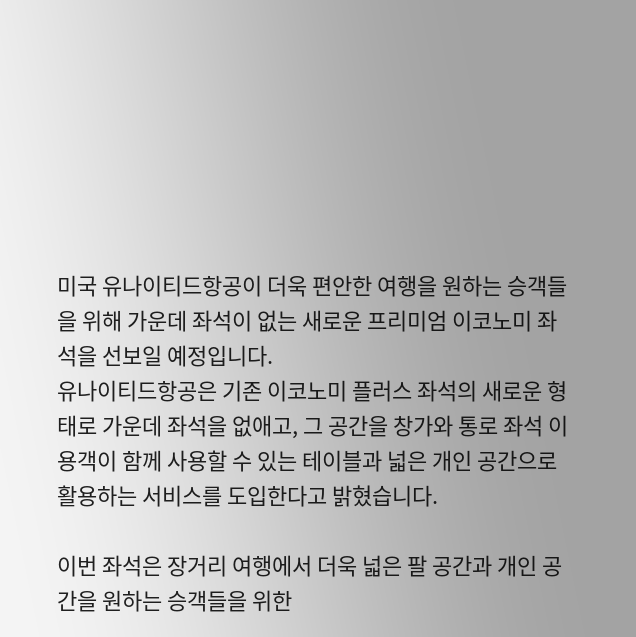미국 유나이티드항공이 더욱 편안한 여행을 원하는 승객들을 위해 가운데 좌석이 없는 새로운 프리미엄 이코노미 좌석을 선보일 예정입니다.
유나이티드항공은 기존 이코노미 플러스 좌석의 새로운 형태로 가운데 좌석을 없애고, 그 공간을 창가와 통로 좌석 이용객이 함께 사용할 수 있는 테이블과 넓은 개인 공간으로 활용하는 서비스를 도입한다고 밝혔습니다.

이번 좌석은 장거리 여행에서 더욱 넓은 팔 공간과 개인 공간을 원하는 승객들을 위한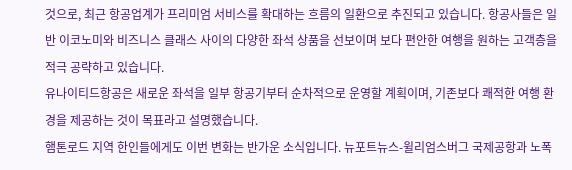것으로, 최근 항공업계가 프리미엄 서비스를 확대하는 흐름의 일환으로 추진되고 있습니다. 항공사들은 일반 이코노미와 비즈니스 클래스 사이의 다양한 좌석 상품을 선보이며 보다 편안한 여행을 원하는 고객층을 적극 공략하고 있습니다.
유나이티드항공은 새로운 좌석을 일부 항공기부터 순차적으로 운영할 계획이며, 기존보다 쾌적한 여행 환경을 제공하는 것이 목표라고 설명했습니다.
햄톤로드 지역 한인들에게도 이번 변화는 반가운 소식입니다. 뉴포트뉴스-윌리엄스버그 국제공항과 노폭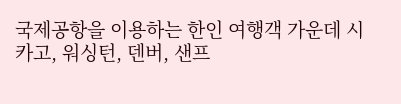국제공항을 이용하는 한인 여행객 가운데 시카고, 워싱턴, 덴버, 샌프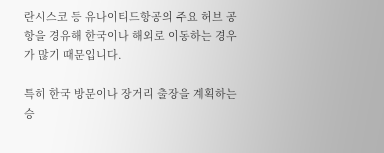란시스코 등 유나이티드항공의 주요 허브 공항을 경유해 한국이나 해외로 이동하는 경우가 많기 때문입니다.

특히 한국 방문이나 장거리 출장을 계획하는 승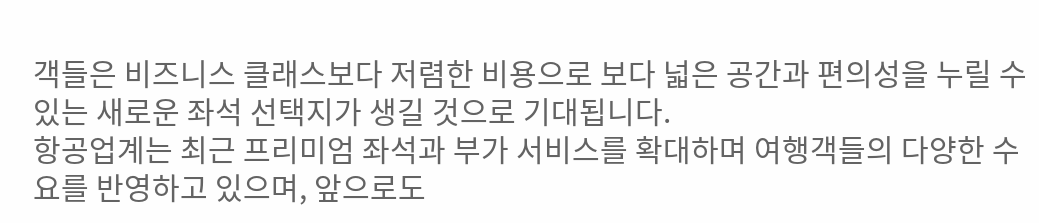객들은 비즈니스 클래스보다 저렴한 비용으로 보다 넓은 공간과 편의성을 누릴 수 있는 새로운 좌석 선택지가 생길 것으로 기대됩니다.
항공업계는 최근 프리미엄 좌석과 부가 서비스를 확대하며 여행객들의 다양한 수요를 반영하고 있으며, 앞으로도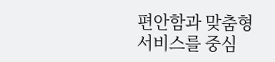편안함과 맞춤형 서비스를 중심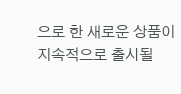으로 한 새로운 상품이 지속적으로 출시될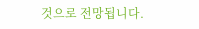것으로 전망됩니다.